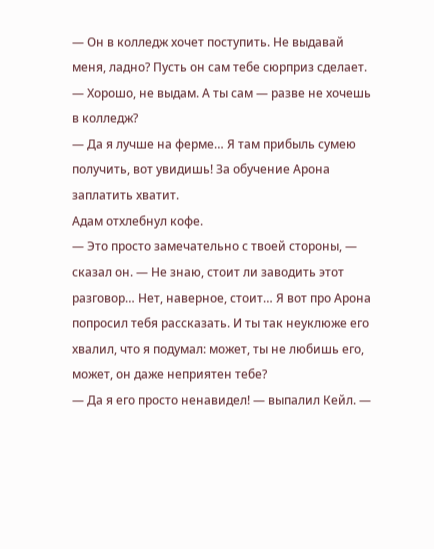— Он в колледж хочет поступить. Не выдавай меня, ладно? Пусть он сам тебе сюрприз сделает.
— Хорошо, не выдам. А ты сам — разве не хочешь в колледж?
— Да я лучше на ферме… Я там прибыль сумею получить, вот увидишь! За обучение Арона заплатить хватит.
Адам отхлебнул кофе.
— Это просто замечательно с твоей стороны, — сказал он. — Не знаю, стоит ли заводить этот разговор… Нет, наверное, стоит… Я вот про Арона попросил тебя рассказать. И ты так неуклюже его хвалил, что я подумал: может, ты не любишь его, может, он даже неприятен тебе?
— Да я его просто ненавидел! — выпалил Кейл. —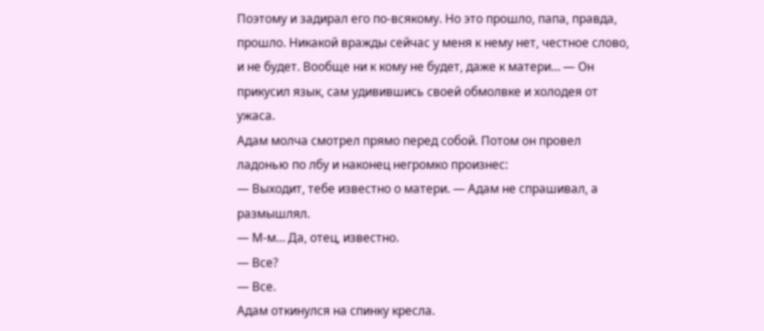Поэтому и задирал его по-всякому. Но это прошло, папа, правда, прошло. Никакой вражды сейчас у меня к нему нет, честное слово, и не будет. Вообще ни к кому не будет, даже к матери… — Он прикусил язык, сам удивившись своей обмолвке и холодея от ужаса.
Адам молча смотрел прямо перед собой. Потом он провел ладонью по лбу и наконец негромко произнес:
— Выходит, тебе известно о матери. — Адам не спрашивал, а размышлял.
— М-м… Да, отец, известно.
— Все?
— Все.
Адам откинулся на спинку кресла.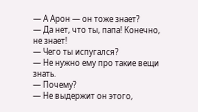— А Арон — он тоже знает?
— Да нет, что ты, папа! Конечно, не знает!
— Чего ты испугался?
— Не нужно ему про такие вещи знать.
— Почему?
— Не выдержит он этого,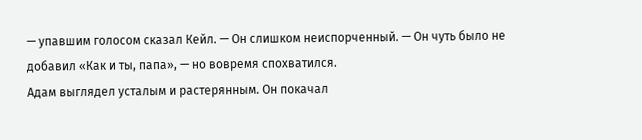— упавшим голосом сказал Кейл. — Он слишком неиспорченный. — Он чуть было не добавил «Как и ты, папа», — но вовремя спохватился.
Адам выглядел усталым и растерянным. Он покачал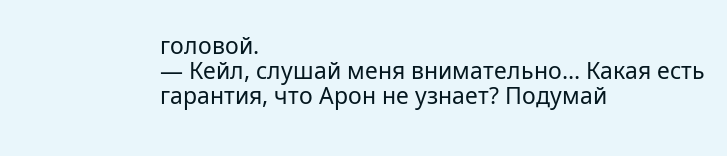головой.
— Кейл, слушай меня внимательно… Какая есть гарантия, что Арон не узнает? Подумай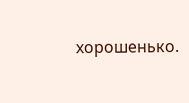хорошенько.